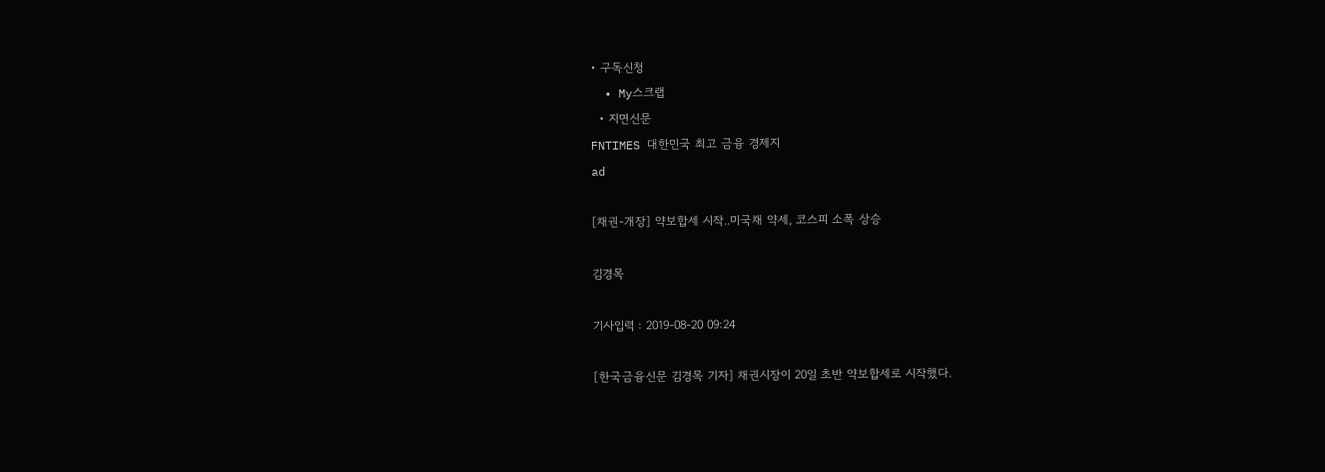• 구독신청
  • My스크랩
  • 지면신문
FNTIMES 대한민국 최고 금융 경제지
ad

[채권-개장] 약보합세 시작..미국채 약세, 코스피 소폭 상승

김경목

기사입력 : 2019-08-20 09:24

[한국금융신문 김경목 기자] 채권시장이 20일 초반 약보합세로 시작했다.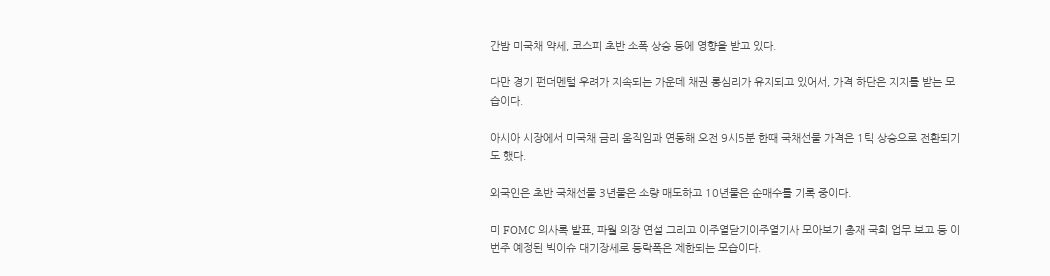간밤 미국채 약세, 코스피 초반 소폭 상승 등에 영향을 받고 있다.

다만 경기 펀더멘털 우려가 지속되는 가운데 채권 롱심리가 유지되고 있어서, 가격 하단은 지지를 받는 모습이다.

아시아 시장에서 미국채 금리 움직임과 연동해 오전 9시5분 한때 국채선물 가격은 1틱 상승으로 전환되기도 했다.

외국인은 초반 국채선물 3년물은 소량 매도하고 10년물은 순매수를 기록 중이다.

미 FOMC 의사록 발표, 파월 의장 연설 그리고 이주열닫기이주열기사 모아보기 총재 국회 업무 보고 등 이번주 예정된 빅이슈 대기장세로 등락폭은 제한되는 모습이다.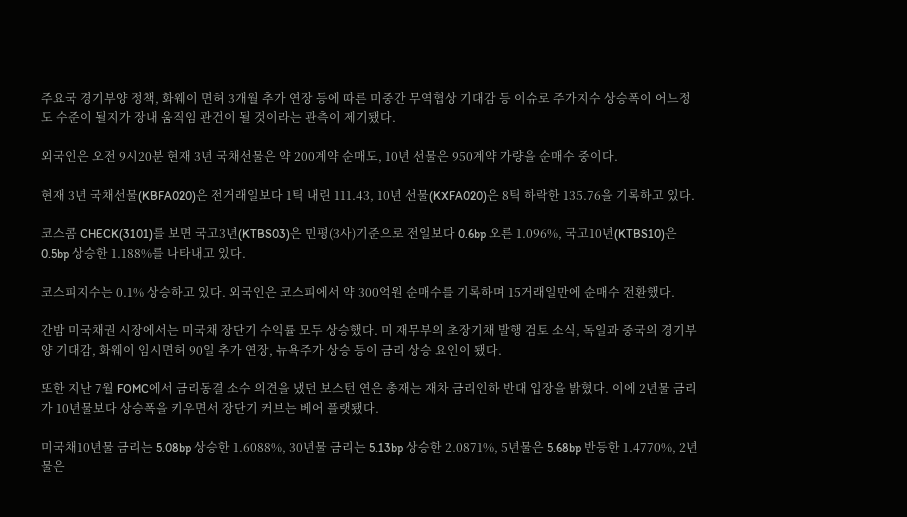주요국 경기부양 정책, 화웨이 면허 3개월 추가 연장 등에 따른 미중간 무역협상 기대감 등 이슈로 주가지수 상승폭이 어느정도 수준이 될지가 장내 움직임 관건이 될 것이라는 관측이 제기됐다.

외국인은 오전 9시20분 현재 3년 국채선물은 약 200계약 순매도, 10년 선물은 950계약 가량을 순매수 중이다.

현재 3년 국채선물(KBFA020)은 전거래일보다 1틱 내린 111.43, 10년 선물(KXFA020)은 8틱 하락한 135.76을 기록하고 있다.

코스콤 CHECK(3101)를 보면 국고3년(KTBS03)은 민평(3사)기준으로 전일보다 0.6bp 오른 1.096%, 국고10년(KTBS10)은 0.5bp 상승한 1.188%를 나타내고 있다.

코스피지수는 0.1% 상승하고 있다. 외국인은 코스피에서 약 300억원 순매수를 기록하며 15거래일만에 순매수 전환했다.

간밤 미국채권 시장에서는 미국채 장단기 수익률 모두 상승했다. 미 재무부의 초장기채 발행 검토 소식, 독일과 중국의 경기부양 기대감, 화웨이 임시면허 90일 추가 연장, 뉴욕주가 상승 등이 금리 상승 요인이 됐다.

또한 지난 7월 FOMC에서 금리동결 소수 의견을 냈던 보스턴 연은 총재는 재차 금리인하 반대 입장을 밝혔다. 이에 2년물 금리가 10년물보다 상승폭을 키우면서 장단기 커브는 베어 플랫됐다.

미국채10년물 금리는 5.08bp 상승한 1.6088%, 30년물 금리는 5.13bp 상승한 2.0871%, 5년물은 5.68bp 반등한 1.4770%, 2년물은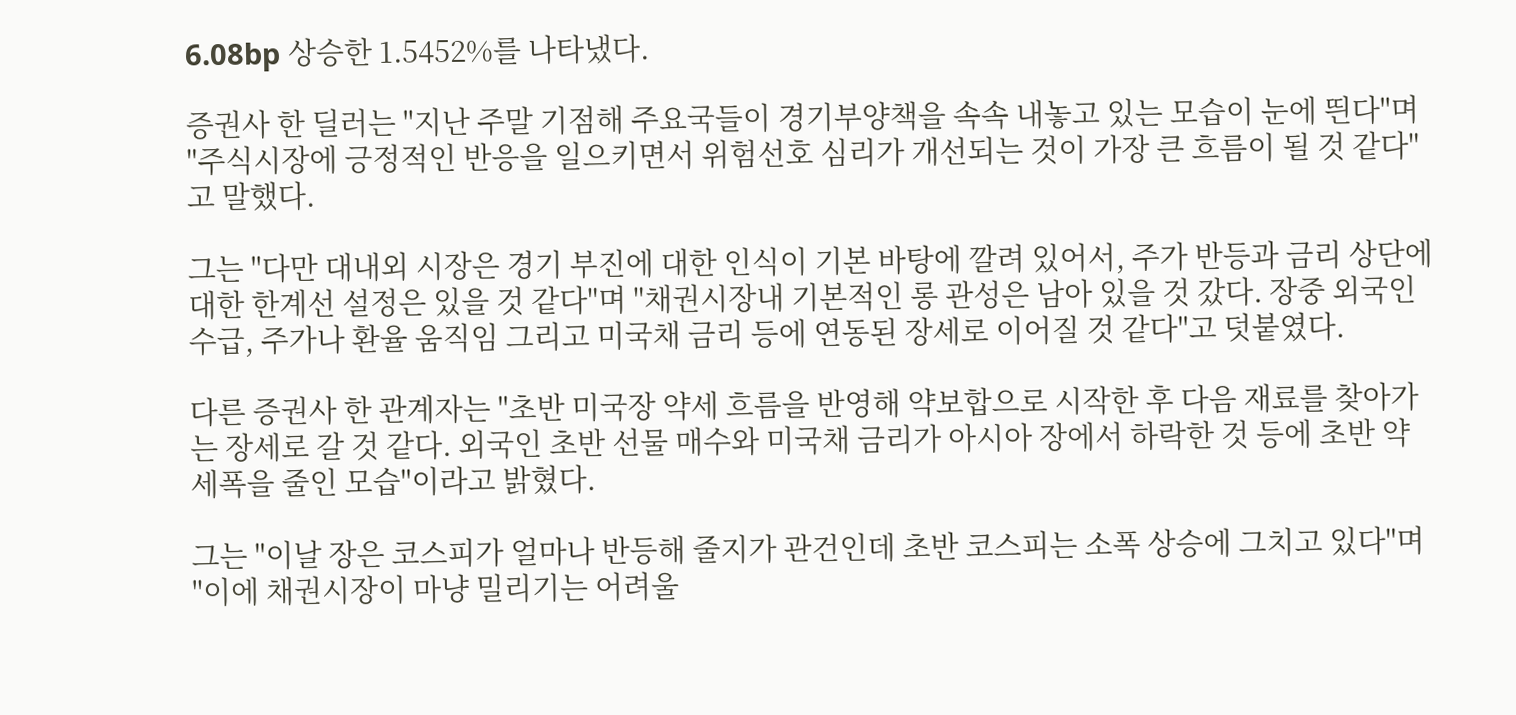6.08bp 상승한 1.5452%를 나타냈다.

증권사 한 딜러는 "지난 주말 기점해 주요국들이 경기부양책을 속속 내놓고 있는 모습이 눈에 띈다"며 "주식시장에 긍정적인 반응을 일으키면서 위험선호 심리가 개선되는 것이 가장 큰 흐름이 될 것 같다"고 말했다.

그는 "다만 대내외 시장은 경기 부진에 대한 인식이 기본 바탕에 깔려 있어서, 주가 반등과 금리 상단에 대한 한계선 설정은 있을 것 같다"며 "채권시장내 기본적인 롱 관성은 남아 있을 것 갔다. 장중 외국인 수급, 주가나 환율 움직임 그리고 미국채 금리 등에 연동된 장세로 이어질 것 같다"고 덧붙였다.

다른 증권사 한 관계자는 "초반 미국장 약세 흐름을 반영해 약보합으로 시작한 후 다음 재료를 찾아가는 장세로 갈 것 같다. 외국인 초반 선물 매수와 미국채 금리가 아시아 장에서 하락한 것 등에 초반 약세폭을 줄인 모습"이라고 밝혔다.

그는 "이날 장은 코스피가 얼마나 반등해 줄지가 관건인데 초반 코스피는 소폭 상승에 그치고 있다"며 "이에 채권시장이 마냥 밀리기는 어려울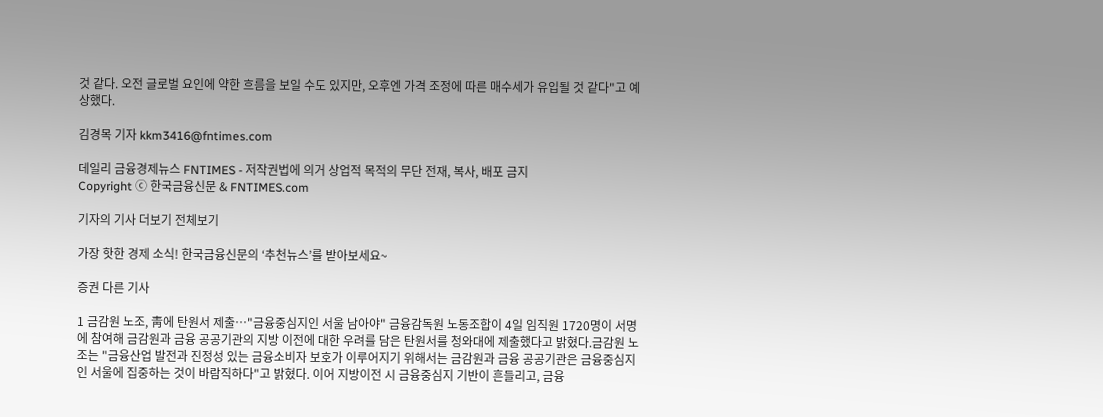것 같다. 오전 글로벌 요인에 약한 흐름을 보일 수도 있지만, 오후엔 가격 조정에 따른 매수세가 유입될 것 같다"고 예상했다.

김경목 기자 kkm3416@fntimes.com

데일리 금융경제뉴스 FNTIMES - 저작권법에 의거 상업적 목적의 무단 전재, 복사, 배포 금지
Copyright ⓒ 한국금융신문 & FNTIMES.com

기자의 기사 더보기 전체보기

가장 핫한 경제 소식! 한국금융신문의 ‘추천뉴스’를 받아보세요~

증권 다른 기사

1 금감원 노조, 靑에 탄원서 제출…"금융중심지인 서울 남아야" 금융감독원 노동조합이 4일 임직원 1720명이 서명에 참여해 금감원과 금융 공공기관의 지방 이전에 대한 우려를 담은 탄원서를 청와대에 제출했다고 밝혔다.금감원 노조는 "금융산업 발전과 진정성 있는 금융소비자 보호가 이루어지기 위해서는 금감원과 금융 공공기관은 금융중심지인 서울에 집중하는 것이 바람직하다"고 밝혔다. 이어 지방이전 시 금융중심지 기반이 흔들리고, 금융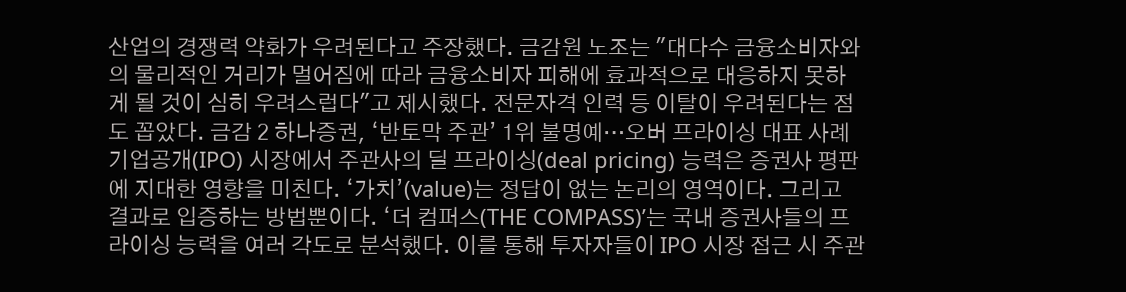산업의 경쟁력 약화가 우려된다고 주장했다. 금감원 노조는 "대다수 금융소비자와의 물리적인 거리가 멀어짐에 따라 금융소비자 피해에 효과적으로 대응하지 못하게 될 것이 심히 우려스럽다"고 제시했다. 전문자격 인력 등 이탈이 우려된다는 점도 꼽았다. 금감 2 하나증권, ‘반토막 주관’ 1위 불명예…오버 프라이싱 대표 사례 기업공개(IPO) 시장에서 주관사의 딜 프라이싱(deal pricing) 능력은 증권사 평판에 지대한 영향을 미친다. ‘가치’(value)는 정답이 없는 논리의 영역이다. 그리고 결과로 입증하는 방법뿐이다. ‘더 컴퍼스(THE COMPASS)’는 국내 증권사들의 프라이싱 능력을 여러 각도로 분석했다. 이를 통해 투자자들이 IPO 시장 접근 시 주관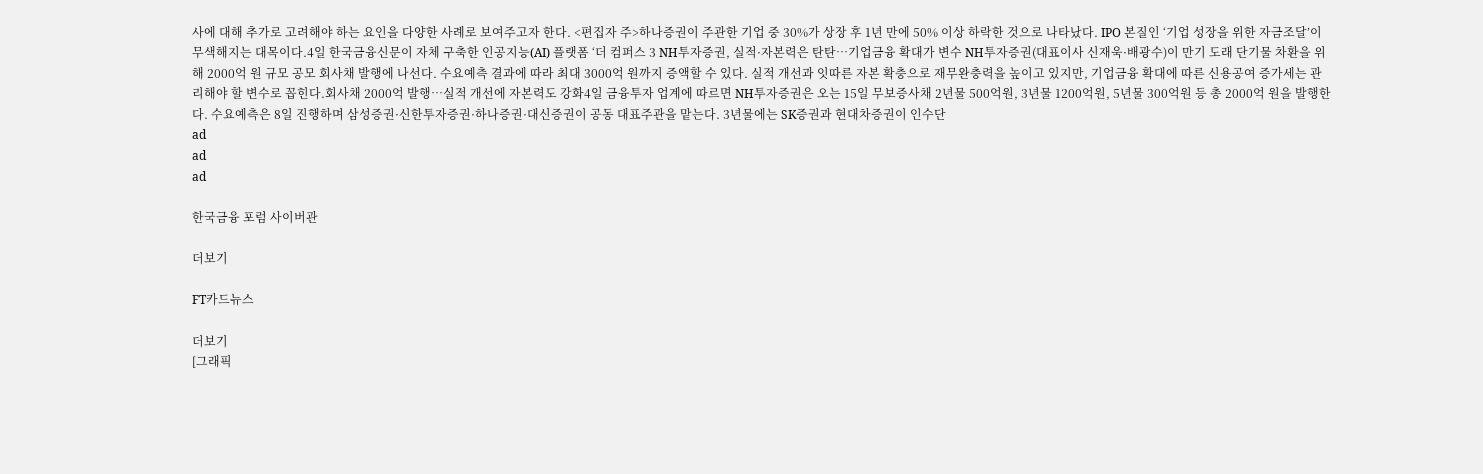사에 대해 추가로 고려해야 하는 요인을 다양한 사례로 보여주고자 한다. <편집자 주>하나증권이 주관한 기업 중 30%가 상장 후 1년 만에 50% 이상 하락한 것으로 나타났다. IPO 본질인 ‘기업 성장을 위한 자금조달’이 무색해지는 대목이다.4일 한국금융신문이 자체 구축한 인공지능(AI) 플랫폼 ‘더 컴퍼스 3 NH투자증권, 실적·자본력은 탄탄…기업금융 확대가 변수 NH투자증권(대표이사 신재욱·배광수)이 만기 도래 단기물 차환을 위해 2000억 원 규모 공모 회사채 발행에 나선다. 수요예측 결과에 따라 최대 3000억 원까지 증액할 수 있다. 실적 개선과 잇따른 자본 확충으로 재무완충력을 높이고 있지만, 기업금융 확대에 따른 신용공여 증가세는 관리해야 할 변수로 꼽힌다.회사채 2000억 발행…실적 개선에 자본력도 강화4일 금융투자 업계에 따르면 NH투자증권은 오는 15일 무보증사채 2년물 500억원, 3년물 1200억원, 5년물 300억원 등 총 2000억 원을 발행한다. 수요예측은 8일 진행하며 삼성증권·신한투자증권·하나증권·대신증권이 공동 대표주관을 맡는다. 3년물에는 SK증권과 현대차증권이 인수단
ad
ad
ad

한국금융 포럼 사이버관

더보기

FT카드뉴스

더보기
[그래픽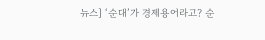뉴스] ‘순대’가 경제용어라고? 순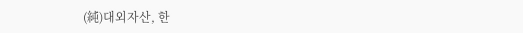(純)대외자산, 한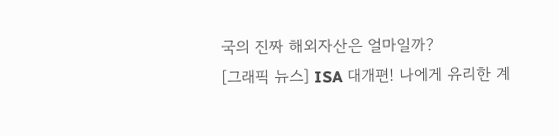국의 진짜 해외자산은 얼마일까?
[그래픽 뉴스] ISA 대개편! 나에게 유리한 계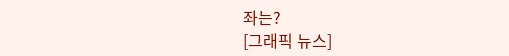좌는?
[그래픽 뉴스]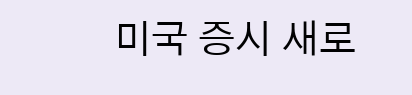미국 증시 새로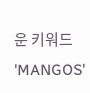운 키워드 'MANGOS'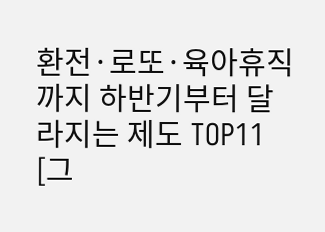환전·로또·육아휴직까지 하반기부터 달라지는 제도 TOP11
[그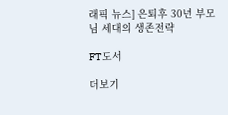래픽 뉴스] 은퇴후 30년 부모님 세대의 생존전략

FT도서

더보기